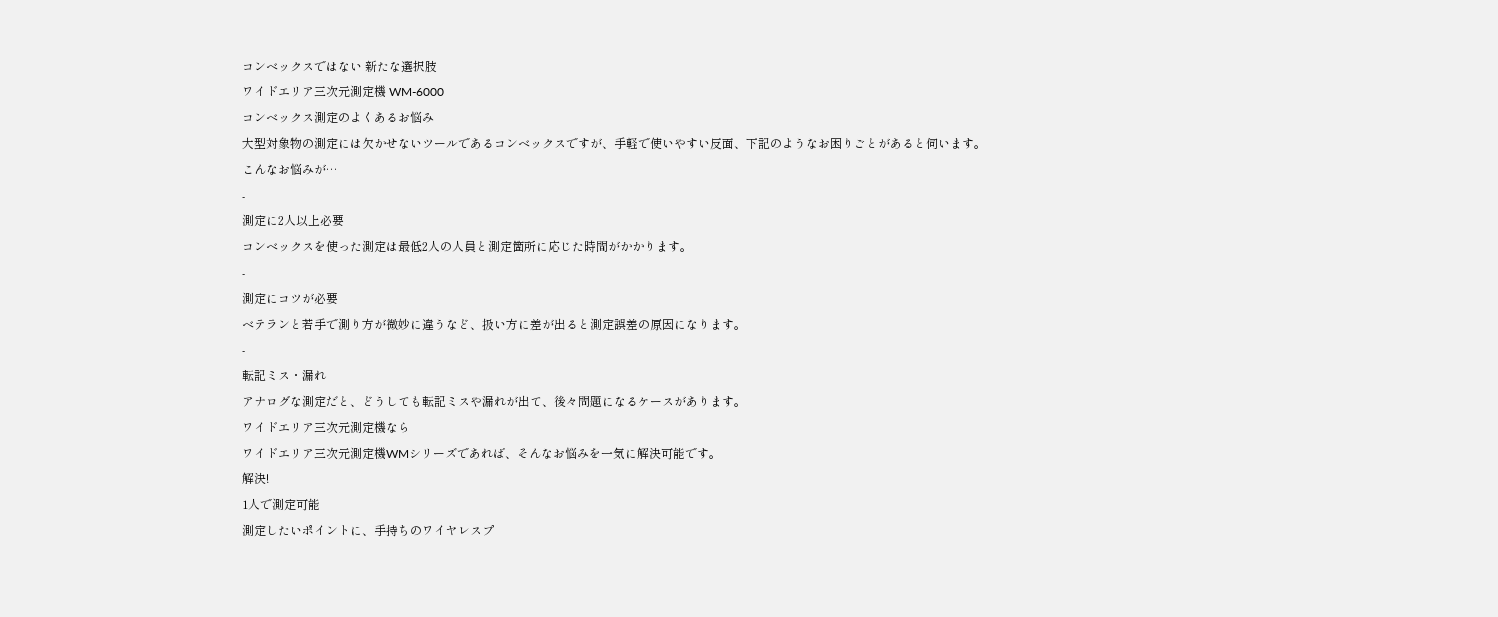コンベックスではない 新たな選択肢
ワイドエリア三次元測定機 WM-6000
コンベックス測定のよくあるお悩み
大型対象物の測定には欠かせないツールであるコンベックスですが、手軽で使いやすい反面、下記のようなお困りごとがあると伺います。
こんなお悩みが…
-
測定に2人以上必要
コンベックスを使った測定は最低2人の人員と測定箇所に応じた時間がかかります。
-
測定にコツが必要
ベテランと若手で測り方が微妙に違うなど、扱い方に差が出ると測定誤差の原因になります。
-
転記ミス・漏れ
アナログな測定だと、どうしても転記ミスや漏れが出て、後々問題になるケースがあります。
ワイドエリア三次元測定機なら
ワイドエリア三次元測定機WMシリーズであれば、そんなお悩みを一気に解決可能です。
解決!
1人で測定可能
測定したいポイントに、手持ちのワイヤレスプ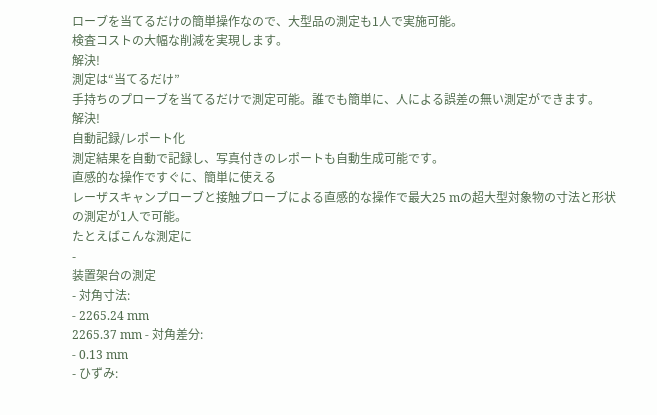ローブを当てるだけの簡単操作なので、大型品の測定も1人で実施可能。
検査コストの大幅な削減を実現します。
解決!
測定は“当てるだけ”
手持ちのプローブを当てるだけで測定可能。誰でも簡単に、人による誤差の無い測定ができます。
解決!
自動記録/レポート化
測定結果を自動で記録し、写真付きのレポートも自動生成可能です。
直感的な操作ですぐに、簡単に使える
レーザスキャンプローブと接触プローブによる直感的な操作で最大25 mの超大型対象物の寸法と形状の測定が1人で可能。
たとえばこんな測定に
-
装置架台の測定
- 対角寸法:
- 2265.24 mm
2265.37 mm - 対角差分:
- 0.13 mm
- ひずみ: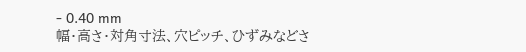- 0.40 mm
幅・高さ・対角寸法、穴ピッチ、ひずみなどさ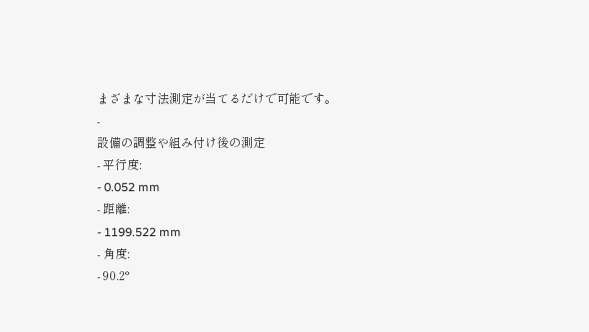まざまな寸法測定が当てるだけで可能です。
-
設備の調整や組み付け後の測定
- 平行度:
- 0.052 mm
- 距離:
- 1199.522 mm
- 角度:
- 90.2°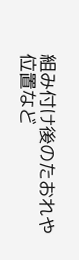組み付け後のたおれや位置など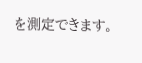を測定できます。